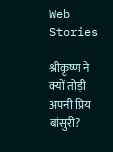Web Stories

श्रीकृष्ण ने क्यों तोड़ी अपनी प्रिय बांसुरी?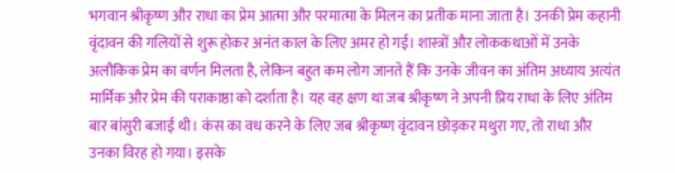भगवान श्रीकृष्ण और राधा का प्रेम आत्मा और परमात्मा के मिलन का प्रतीक माना जाता है। उनकी प्रेम कहानी वृंदावन की गलियों से शुरू होकर अनंत काल के लिए अमर हो गई। शास्त्रों और लोककथाओं में उनके अलौकिक प्रेम का वर्णन मिलता है, लेकिन बहुत कम लोग जानते हैं कि उनके जीवन का अंतिम अध्याय अत्यंत मार्मिक और प्रेम की पराकाष्ठा को दर्शाता है। यह वह क्षण था जब श्रीकृष्ण ने अपनी प्रिय राधा के लिए अंतिम बार बांसुरी बजाई थी। कंस का वध करने के लिए जब श्रीकृष्ण वृंदावन छोड़कर मथुरा गए, तो राधा और उनका विरह हो गया। इसके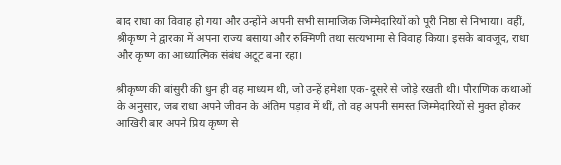बाद राधा का विवाह हो गया और उन्होंने अपनी सभी सामाजिक जिम्मेदारियों को पूरी निष्ठा से निभाया। वहीं, श्रीकृष्ण ने द्वारका में अपना राज्य बसाया और रुक्मिणी तथा सत्यभामा से विवाह किया। इसके बावजूद, राधा और कृष्ण का आध्यात्मिक संबंध अटूट बना रहा।

श्रीकृष्ण की बांसुरी की धुन ही वह माध्यम थी, जो उन्हें हमेशा एक-दूसरे से जोड़े रखती थी। पौराणिक कथाओं के अनुसार, जब राधा अपने जीवन के अंतिम पड़ाव में थीं, तो वह अपनी समस्त जिम्मेदारियों से मुक्त होकर आखिरी बार अपने प्रिय कृष्ण से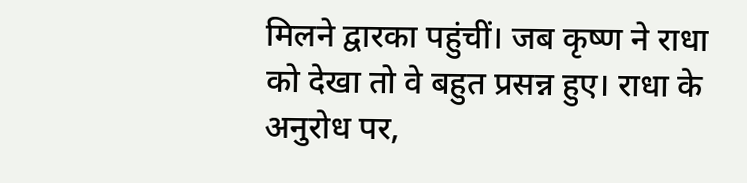मिलने द्वारका पहुंचीं। जब कृष्ण ने राधा को देखा तो वे बहुत प्रसन्न हुए। राधा के अनुरोध पर,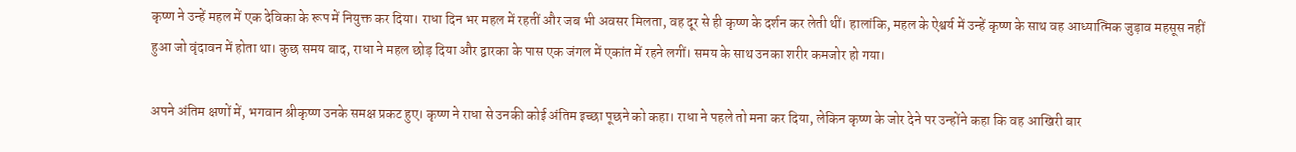कृष्ण ने उन्हें महल में एक देविका के रूप में नियुक्त कर दिया। राधा दिन भर महल में रहतीं और जब भी अवसर मिलता, वह दूर से ही कृष्ण के दर्शन कर लेती थीं। हालांकि, महल के ऐश्वर्य में उन्हें कृष्ण के साथ वह आध्यात्मिक जुड़ाव महसूस नहीं हुआ जो वृंदावन में होता था। कुछ समय बाद, राधा ने महल छोड़ दिया और द्वारका के पास एक जंगल में एकांत में रहने लगीं। समय के साथ उनका शरीर कमजोर हो गया।

अपने अंतिम क्षणों में, भगवान श्रीकृष्ण उनके समक्ष प्रकट हुए। कृष्ण ने राधा से उनकी कोई अंतिम इच्छा पूछने को कहा। राधा ने पहले तो मना कर दिया, लेकिन कृष्ण के जोर देने पर उन्होंने कहा कि वह आखिरी बार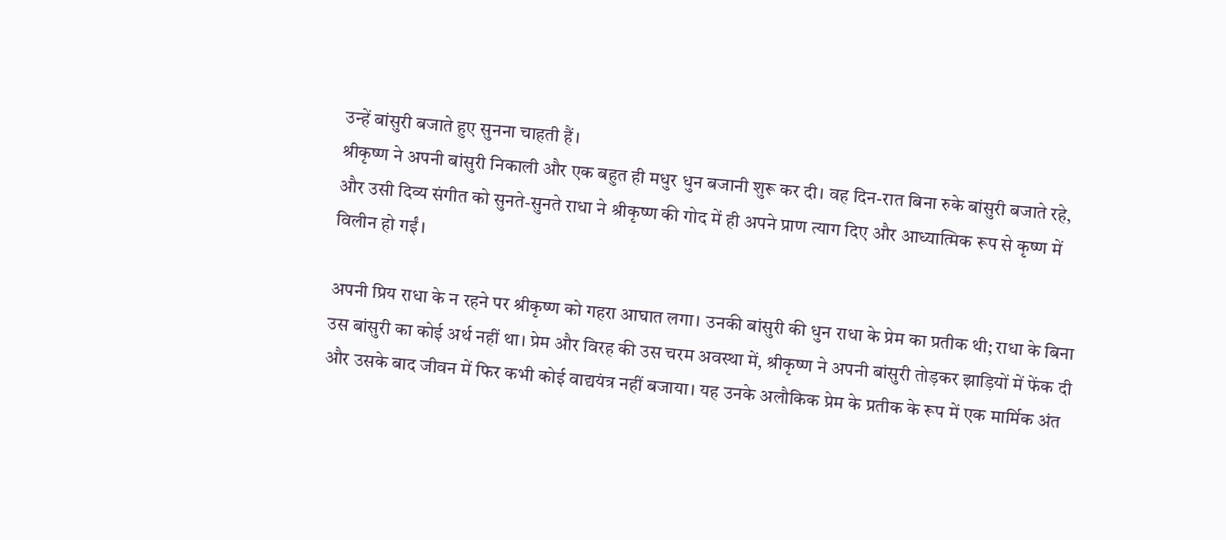उन्हें बांसुरी बजाते हुए सुनना चाहती हैं।
श्रीकृष्ण ने अपनी बांसुरी निकाली और एक बहुत ही मधुर धुन बजानी शुरू कर दी। वह दिन-रात बिना रुके बांसुरी बजाते रहे, और उसी दिव्य संगीत को सुनते-सुनते राधा ने श्रीकृष्ण की गोद में ही अपने प्राण त्याग दिए और आध्यात्मिक रूप से कृष्ण में विलीन हो गईं।

अपनी प्रिय राधा के न रहने पर श्रीकृष्ण को गहरा आघात लगा। उनकी बांसुरी की धुन राधा के प्रेम का प्रतीक थी; राधा के बिना उस बांसुरी का कोई अर्थ नहीं था। प्रेम और विरह की उस चरम अवस्था में, श्रीकृष्ण ने अपनी बांसुरी तोड़कर झाड़ियों में फेंक दी और उसके बाद जीवन में फिर कभी कोई वाद्ययंत्र नहीं बजाया। यह उनके अलौकिक प्रेम के प्रतीक के रूप में एक मार्मिक अंत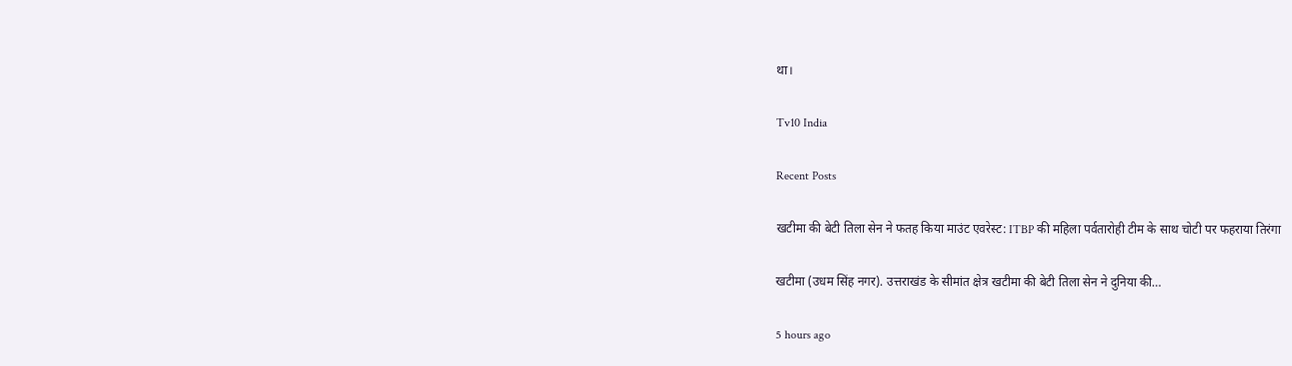था।

Tv10 India

Recent Posts

खटीमा की बेटी तिला सेन ने फतह किया माउंट एवरेस्ट: ITBP की महिला पर्वतारोही टीम के साथ चोटी पर फहराया तिरंगा

खटीमा (उधम सिंह नगर). उत्तराखंड के सीमांत क्षेत्र खटीमा की बेटी तिला सेन ने दुनिया की…

5 hours ago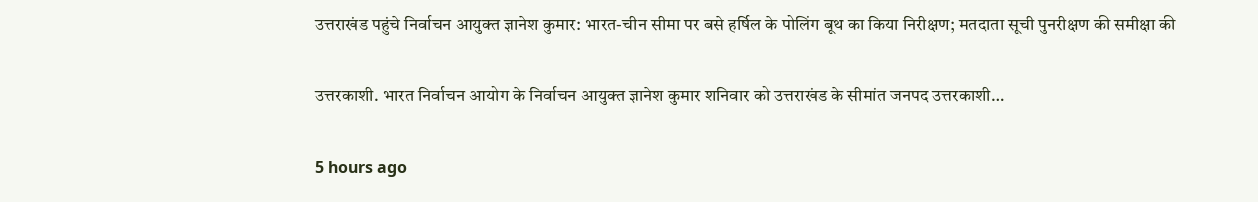उत्तराखंड पहुंचे निर्वाचन आयुक्त ज्ञानेश कुमार: भारत-चीन सीमा पर बसे हर्षिल के पोलिंग बूथ का किया निरीक्षण; मतदाता सूची पुनरीक्षण की समीक्षा की

उत्तरकाशी. भारत निर्वाचन आयोग के निर्वाचन आयुक्त ज्ञानेश कुमार शनिवार को उत्तराखंड के सीमांत जनपद उत्तरकाशी…

5 hours ago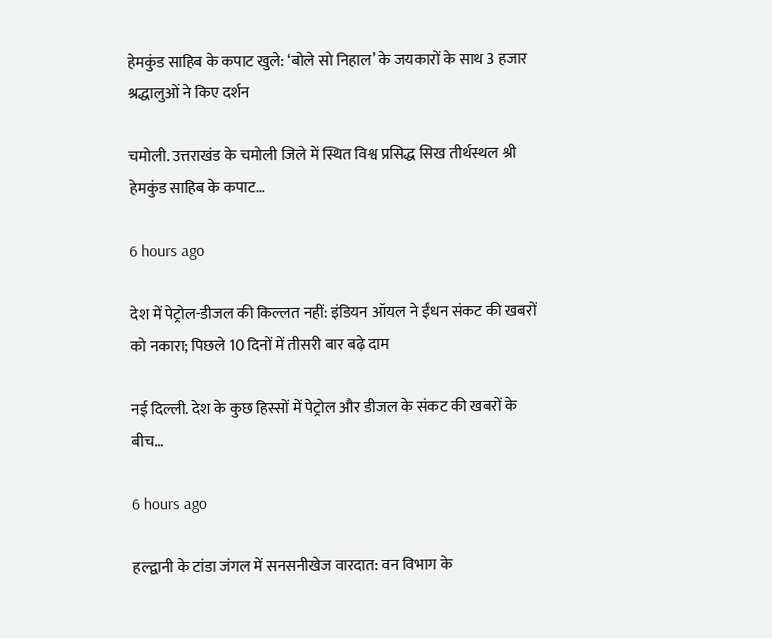हेमकुंड साहिब के कपाट खुले: ‘बोले सो निहाल’ के जयकारों के साथ 3 हजार श्रद्धालुओं ने किए दर्शन

चमोली. उत्तराखंड के चमोली जिले में स्थित विश्व प्रसिद्ध सिख तीर्थस्थल श्री हेमकुंड साहिब के कपाट…

6 hours ago

देश में पेट्रोल-डीजल की किल्लत नहीं: इंडियन ऑयल ने ईंधन संकट की खबरों को नकारा; पिछले 10 दिनों में तीसरी बार बढ़े दाम

नई दिल्ली. देश के कुछ हिस्सों में पेट्रोल और डीजल के संकट की खबरों के बीच…

6 hours ago

हल्द्वानी के टांडा जंगल में सनसनीखेज वारदात: वन विभाग के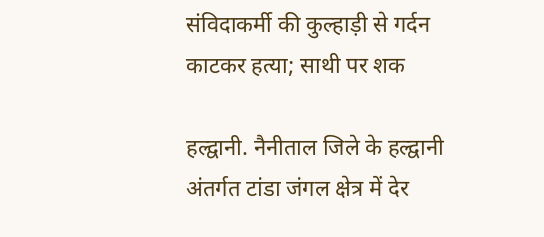संविदाकर्मी की कुल्हाड़ी से गर्दन काटकर हत्या; साथी पर शक

हल्द्वानी. नैनीताल जिले के हल्द्वानी अंतर्गत टांडा जंगल क्षेत्र में देर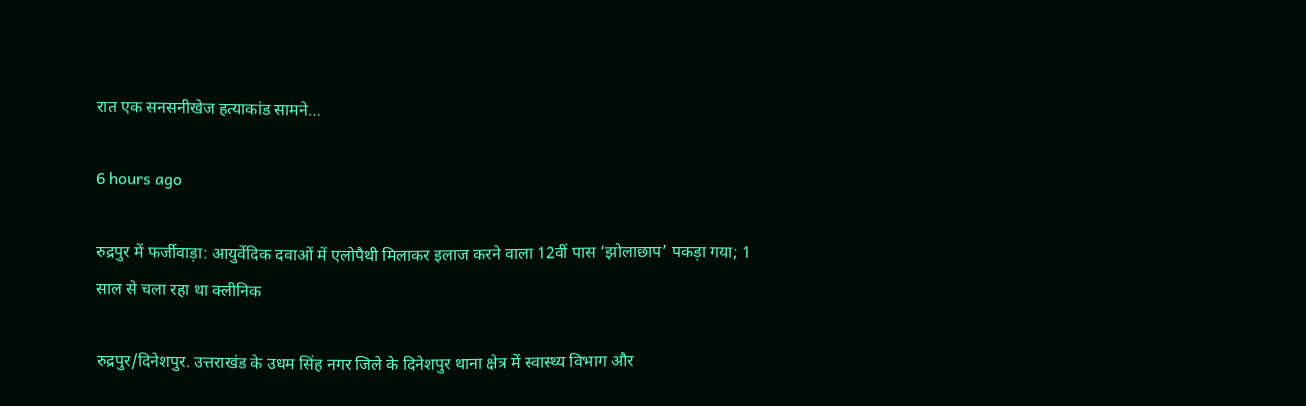रात एक सनसनीखेज हत्याकांड सामने…

6 hours ago

रुद्रपुर में फर्जीवाड़ा: आयुर्वेदिक दवाओं में एलोपैथी मिलाकर इलाज करने वाला 12वीं पास ‘झोलाछाप’ पकड़ा गया; 1 साल से चला रहा था क्लीनिक

रुद्रपुर/दिनेशपुर. उत्तराखंड के उधम सिंह नगर जिले के दिनेशपुर थाना क्षेत्र में स्वास्थ्य विभाग और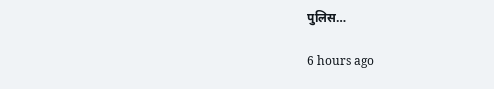पुलिस…

6 hours ago